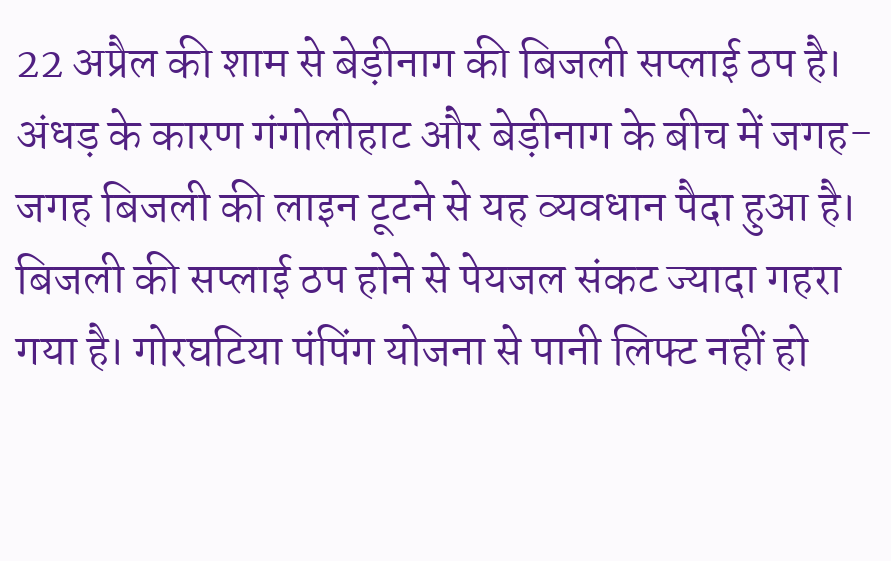22 अप्रैल की शाम से बेड़ीनाग की बिजली सप्लाई ठप है। अंधड़ के कारण गंगोलीहाट और बेड़ीनाग के बीच में जगह-जगह बिजली की लाइन टूटने से यह व्यवधान पैदा हुआ है। बिजली की सप्लाई ठप होने से पेयजल संकट ज्यादा गहरा गया है। गोरघटिया पंपिंग योजना से पानी लिफ्ट नहीं हो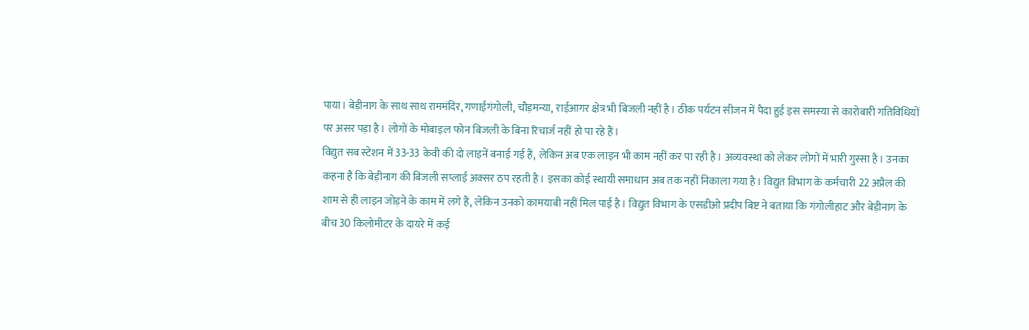पाया। बेड़ीनाग के साथ साथ राममंदिर, गणाईगंगोली, चौड़मन्या, राईआगर क्षेत्र भी बिजली नहीं है। ठीक पर्यटन सीजन में पैदा हुई इस समस्या से कारोबारी गतिविधियों पर असर पड़ा है। लोगों के मोबाइल फोन बिजली के बिना रिचार्ज नहीं हो पा रहे हैं।
विद्युत सब स्टेशन में 33-33 केवी की दो लाइनें बनाई गई हैं, लेकिन अब एक लाइन भी काम नहीं कर पा रही है। अव्यवस्था को लेकर लोगों में भारी गुस्सा है। उनका कहना है कि बेड़ीनाग की बिजली सप्लाई अक्सर ठप रहती है। इसका कोई स्थायी समाधान अब तक नहीं निकाला गया है। विद्युत विभाग के कर्मचारी 22 अप्रैल की शाम से ही लाइन जोड़ने के काम में लगे हैं, लेकिन उनको कामयाबी नहीं मिल पाई है। विद्युत विभाग के एसडीओ प्रदीप बिष्ट ने बताया कि गंगोलीहाट और बेड़ीनाग के बीच 30 किलोमीटर के दायरे में कई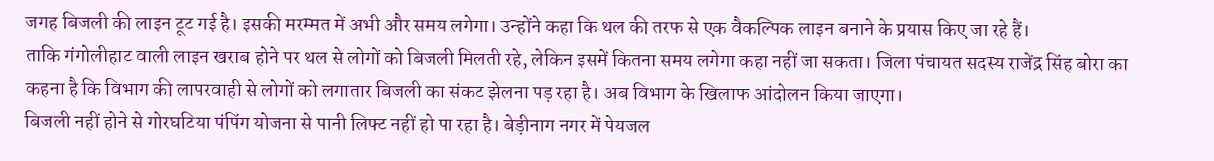जगह बिजली की लाइन टूट गई है। इसकी मरम्मत में अभी और समय लगेगा। उन्होंने कहा कि थल की तरफ से एक वैकल्पिक लाइन बनाने के प्रयास किए जा रहे हैं।
ताकि गंगोलीहाट वाली लाइन खराब होने पर थल से लोगों को बिजली मिलती रहे, लेकिन इसमें कितना समय लगेगा कहा नहीं जा सकता। जिला पंचायत सदस्य राजेंद्र सिंह बोरा का कहना है कि विभाग की लापरवाही से लोगों को लगातार बिजली का संकट झेलना पड़ रहा है। अब विभाग के खिलाफ आंदोलन किया जाएगा।
बिजली नहीं होने से गोरघटिया पंपिंग योजना से पानी लिफ्ट नहीं हो पा रहा है। बेड़ीनाग नगर में पेयजल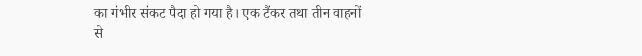का गंभीर संकट पैदा हो गया है। एक टैंकर तथा तीन वाहनों से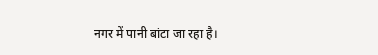नगर में पानी बांटा जा रहा है।